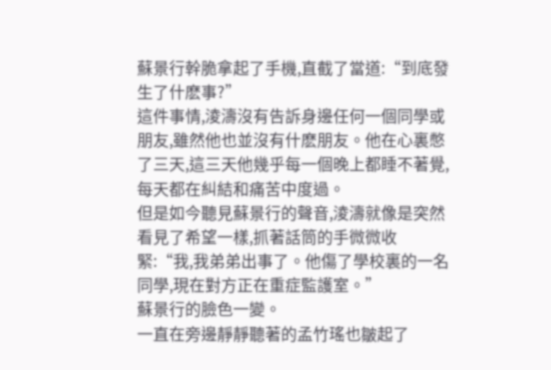蘇景行幹脆拿起了手機,直截了當道:“到底發生了什麽事?”
這件事情,淩濤沒有告訴身邊任何一個同學或朋友,雖然他也並沒有什麽朋友。他在心裏憋了三天,這三天他幾乎每一個晚上都睡不著覺,每天都在糾結和痛苦中度過。
但是如今聽見蘇景行的聲音,淩濤就像是突然看見了希望一樣,抓著話筒的手微微收緊:“我,我弟弟出事了。他傷了學校裏的一名同學,現在對方正在重症監護室。”
蘇景行的臉色一變。
一直在旁邊靜靜聽著的孟竹瑤也皺起了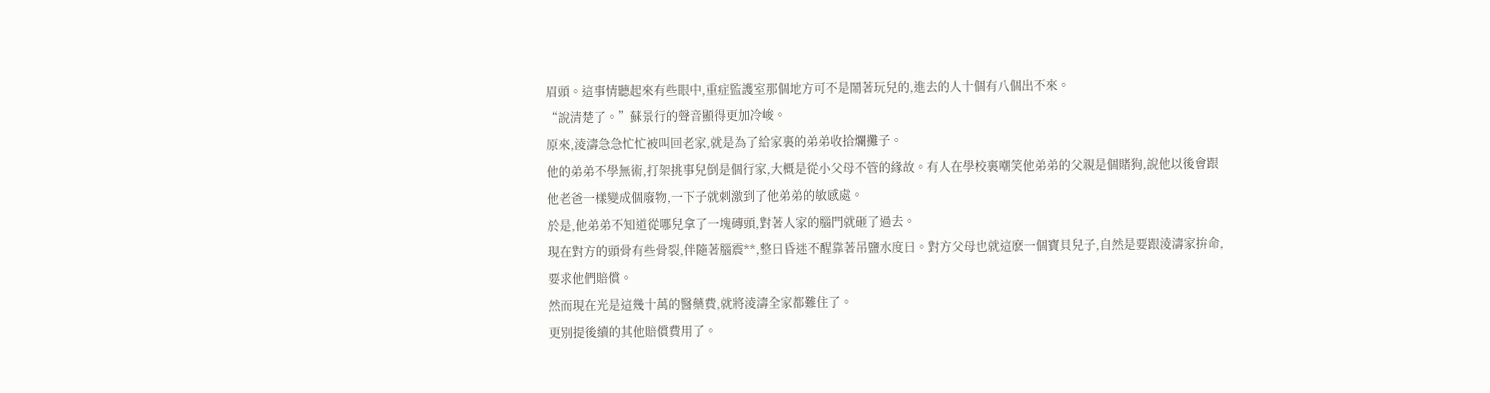眉頭。這事情聽起來有些眼中,重症監護室那個地方可不是鬧著玩兒的,進去的人十個有八個出不來。
“說清楚了。”蘇景行的聲音顯得更加冷峻。
原來,淩濤急急忙忙被叫回老家,就是為了給家裏的弟弟收拾爛攤子。
他的弟弟不學無術,打架挑事兒倒是個行家,大概是從小父母不管的緣故。有人在學校裏嘲笑他弟弟的父親是個賭狗,說他以後會跟他老爸一樣變成個廢物,一下子就刺激到了他弟弟的敏感處。
於是,他弟弟不知道從哪兒拿了一塊磚頭,對著人家的腦門就砸了過去。
現在對方的頭骨有些骨裂,伴隨著腦震**,整日昏迷不醒靠著吊鹽水度日。對方父母也就這麽一個寶貝兒子,自然是要跟淩濤家拚命,要求他們賠償。
然而現在光是這幾十萬的醫藥費,就將淩濤全家都難住了。
更別提後續的其他賠償費用了。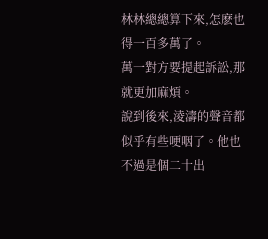林林總總算下來,怎麽也得一百多萬了。
萬一對方要提起訴訟,那就更加麻煩。
說到後來,淩濤的聲音都似乎有些哽咽了。他也不過是個二十出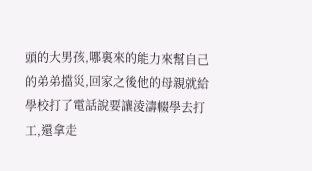頭的大男孩,哪裏來的能力來幫自己的弟弟擋災,回家之後他的母親就給學校打了電話說要讓淩濤輟學去打工,還拿走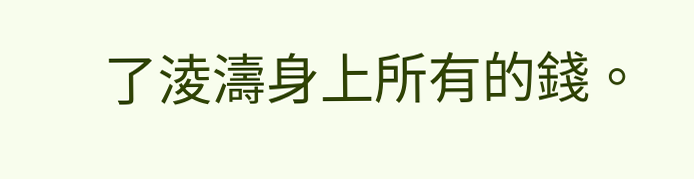了淩濤身上所有的錢。